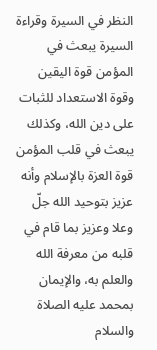النظر في السيرة وقراءة السيرة يبعث في المؤمن قوة اليقين وقوة الاستعداد للثبات على دين الله، وكذلك يبعث في قلب المؤمن قوة العزة بالإسلام وأنه عزيز بتوحيد الله جلّ وعلا وعزيز بما قام في قلبه من معرفة الله والعلم به، والإيمان بمحمد عليه الصلاة والسلام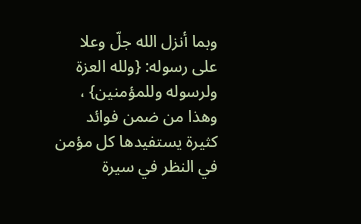وبما أنزل الله جلّ وعلا على رسوله: {ولله العزة ولرسوله وللمؤمنين} ، وهذا من ضمن فوائد كثيرة يستفيدها كل مؤمن في النظر في سيرة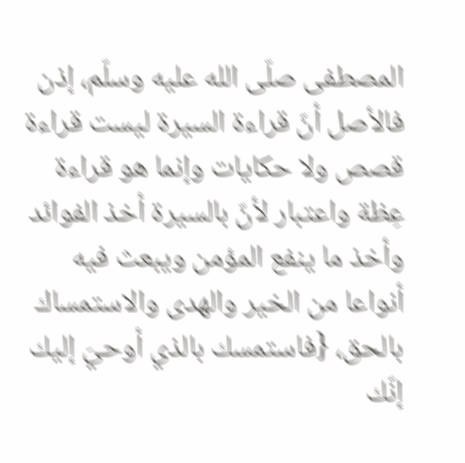المصطفى صلّى الله عليه وسلّم، إذن فالأصل أنّ قراءة السيرة ليست قراءة قصص ولا حكايات وإنما هو قراءة عِظة واعتبار لأنّ بالسيرة أخذ الفوائد وأخذ ما ينفع المؤمن ويبعث فيه أنواعا من الخير والهدى والاستمساك بالحق، {فاستمسك بالذي أوحيَ إليك إنّك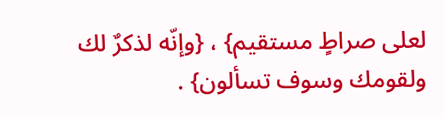لعلى صراطٍ مستقيم} ، {وإنّه لذكرٌ لك ولقومك وسوف تسألون} .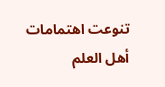تنوعت اهتمامات أهل العلم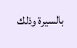بالسيرة وذلك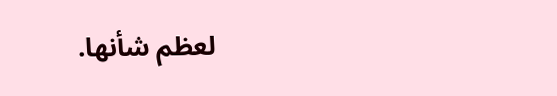لعظم شأنها.